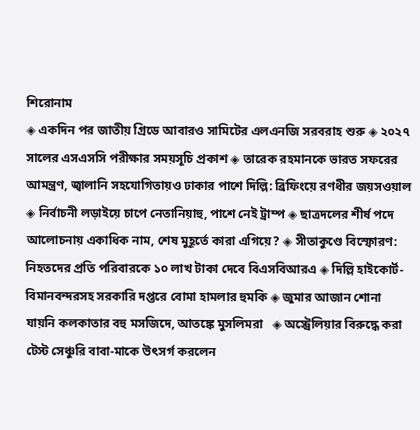শিরোনাম
◈ একদিন পর জাতীয় গ্রিডে আবারও সামিটের এলএনজি সরবরাহ শুরু ◈ ২০২৭ সালের এসএসসি পরীক্ষার সময়সূচি প্রকাশ ◈ তারেক রহমানকে ভারত সফরের আমন্ত্রণ, জ্বালানি সহযোগিতায়ও ঢাকার পাশে দিল্লি: ব্রিফিংয়ে রণধীর জয়সওয়াল ◈ নির্বাচনী লড়াইয়ে চাপে নেতানিয়াহু, পাশে নেই ট্রাম্প ◈ ছাত্রদলের শীর্ষ পদে আলোচনায় একাধিক নাম, শেষ মুহূর্তে কারা এগিয়ে? ◈ সীতাকুণ্ডে বিস্ফোরণ: নিহতদের প্রতি পরিবারকে ১০ লাখ টাকা দেবে বিএসবিআরএ ◈ দিল্লি হাইকোর্ট-বিমানবন্দরসহ সরকারি দপ্তরে বোমা হামলার হুমকি ◈ জুমার আজান শোনা যায়নি কলকাতার বহু মসজিদে, আতঙ্কে মুসলিমরা   ◈ অ‌স্ট্রেলিয়ার বিরু‌দ্ধে করা টেস্ট সেঞ্চু‌রি বাবা-মাকে উৎসর্গ কর‌লেন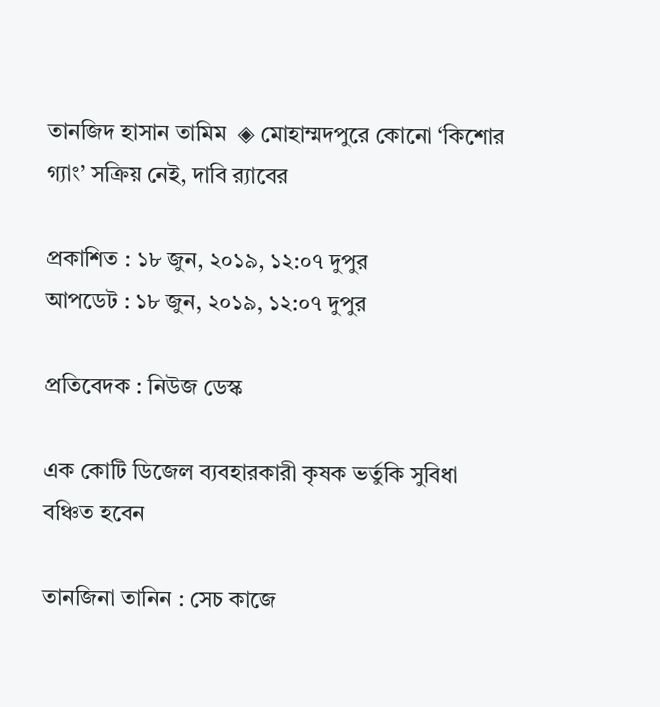তান‌জিদ হাসান তামিম  ◈ মোহাম্মদপুরে কোনো ‘কিশোর গ্যাং’ সক্রিয় নেই, দাবি র‌্যাবের

প্রকাশিত : ১৮ জুন, ২০১৯, ১২:০৭ দুপুর
আপডেট : ১৮ জুন, ২০১৯, ১২:০৭ দুপুর

প্রতিবেদক : নিউজ ডেস্ক

এক কোটি ডিজেল ব্যবহারকারী কৃষক ভর্তুকি সুবিধা বঞ্চিত হবেন

তানজিনা তানিন : সেচ কাজে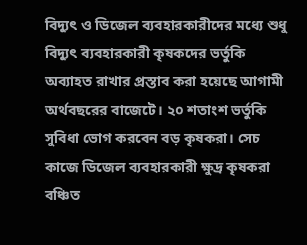বিদ্যুৎ ও ডিজেল ব্যবহারকারীদের মধ্যে শুধু বিদ্যুৎ ব্যবহারকারী কৃষকদের ভর্তুকি অব্যাহত রাখার প্রস্তাব করা হয়েছে আগামী অর্থবছরের বাজেটে। ২০ শতাংশ ভর্তুকি সুবিধা ভোগ করবেন বড় কৃষকরা। সেচ কাজে ডিজেল ব্যবহারকারী ক্ষুদ্র কৃষকরা বঞ্চিত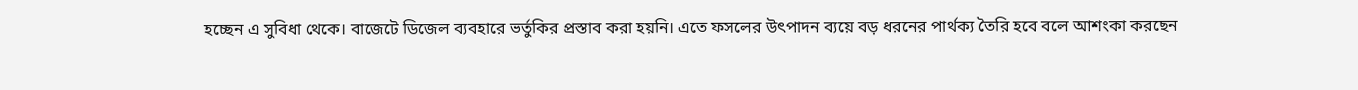হচ্ছেন এ সুবিধা থেকে। বাজেটে ডিজেল ব্যবহারে ভর্তুকির প্রস্তাব করা হয়নি। এতে ফসলের উৎপাদন ব্যয়ে বড় ধরনের পার্থক্য তৈরি হবে বলে আশংকা করছেন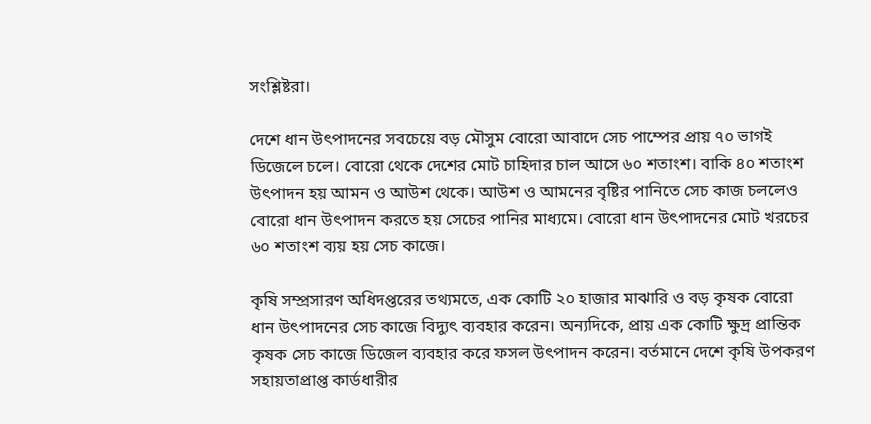সংশ্লিষ্টরা।

দেশে ধান উৎপাদনের সবচেয়ে বড় মৌসুম বোরো আবাদে সেচ পাম্পের প্রায় ৭০ ভাগই ডিজেলে চলে। বোরো থেকে দেশের মোট চাহিদার চাল আসে ৬০ শতাংশ। বাকি ৪০ শতাংশ উৎপাদন হয় আমন ও আউশ থেকে। আউশ ও আমনের বৃষ্টির পানিতে সেচ কাজ চললেও বোরো ধান উৎপাদন করতে হয় সেচের পানির মাধ্যমে। বোরো ধান উৎপাদনের মোট খরচের ৬০ শতাংশ ব্যয় হয় সেচ কাজে।

কৃষি সম্প্রসারণ অধিদপ্তরের তথ্যমতে, এক কোটি ২০ হাজার মাঝারি ও বড় কৃষক বোরো ধান উৎপাদনের সেচ কাজে বিদ্যুৎ ব্যবহার করেন। অন্যদিকে, প্রায় এক কোটি ক্ষুদ্র প্রান্তিক কৃষক সেচ কাজে ডিজেল ব্যবহার করে ফসল উৎপাদন করেন। বর্তমানে দেশে কৃষি উপকরণ সহায়তাপ্রাপ্ত কার্ডধারীর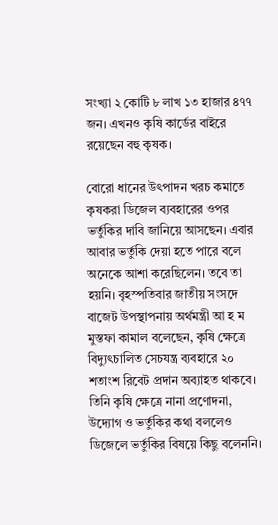সংখ্যা ২ কোটি ৮ লাখ ১৩ হাজার ৪৭৭ জন। এখনও কৃষি কার্ডের বাইরে রয়েছেন বহু কৃষক।

বোরো ধানের উৎপাদন খরচ কমাতে কৃষকরা ডিজেল ব্যবহারের ওপর ভর্তুকির দাবি জানিয়ে আসছেন। এবার আবার ভর্তুকি দেয়া হতে পারে বলে অনেকে আশা করেছিলেন। তবে তা হয়নি। বৃহস্পতিবার জাতীয় সংসদে বাজেট উপস্থাপনায় অর্থমন্ত্রী আ হ ম মুস্তফা কামাল বলেছেন, কৃষি ক্ষেত্রে বিদ্যুৎচালিত সেচযন্ত্র ব্যবহারে ২০ শতাংশ রিবেট প্রদান অব্যাহত থাকবে। তিনি কৃষি ক্ষেত্রে নানা প্রণোদনা, উদ্যোগ ও ভর্তুকির কথা বললেও ডিজেলে ভর্তুকির বিষয়ে কিছু বলেননি।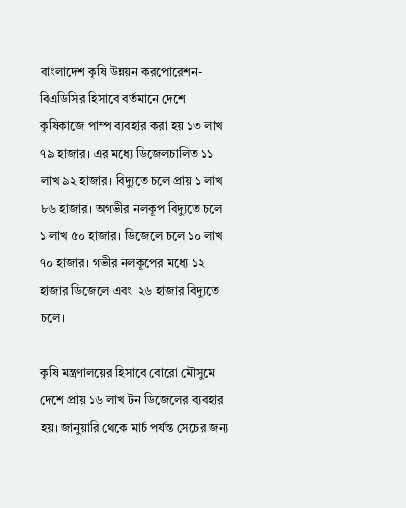বাংলাদেশ কৃষি উন্নয়ন করপোরেশন-বিএডিসির হিসাবে বর্তমানে দেশে কৃষিকাজে পাম্প ব্যবহার করা হয় ১৩ লাখ ৭৯ হাজার। এর মধ্যে ডিজেলচালিত ১১ লাখ ৯২ হাজার। বিদ্যুতে চলে প্রায় ১ লাখ ৮৬ হাজার। অগভীর নলকূপ বিদ্যুতে চলে ১ লাখ ৫০ হাজার। ডিজেলে চলে ১০ লাখ ৭০ হাজার। গভীর নলকূপের মধ্যে ১২ হাজার ডিজেলে এবং  ২৬ হাজার বিদ্যুতে চলে।

কৃষি মন্ত্রণালয়ের হিসাবে বোরো মৌসুমে দেশে প্রায় ১৬ লাখ টন ডিজেলের ব্যবহার হয়। জানুয়ারি থেকে মার্চ পর্যন্ত সেচের জন্য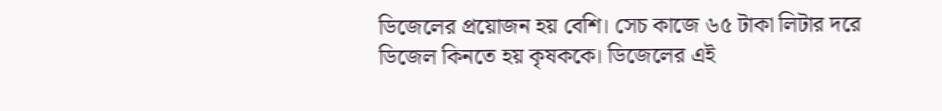ডিজেলের প্রয়োজন হয় বেশি। সেচ কাজে ৬৫ টাকা লিটার দরে ডিজেল কিনতে হয় কৃষককে। ডিজেলের এই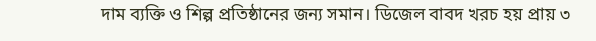দাম ব্যক্তি ও শিল্প প্রতিষ্ঠানের জন্য সমান। ডিজেল বাবদ খরচ হয় প্রায় ৩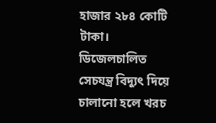হাজার ২৮৪ কোটি টাকা। ডিজেলচালিত সেচযন্ত্র বিদ্যুৎ দিয়ে চালানো হলে খরচ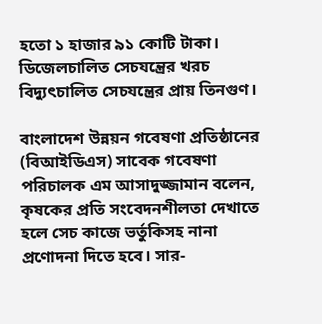হতো ১ হাজার ৯১ কোটি টাকা। ডিজেলচালিত সেচযন্ত্রের খরচ বিদ্যুৎচালিত সেচযন্ত্রের প্রায় তিনগুণ।

বাংলাদেশ উন্নয়ন গবেষণা প্রতিষ্ঠানের (বিআইডিএস) সাবেক গবেষণা পরিচালক এম আসাদুজ্জামান বলেন, কৃষকের প্রতি সংবেদনশীলতা দেখাতে হলে সেচ কাজে ভর্তুকিসহ নানা প্রণোদনা দিতে হবে। সার-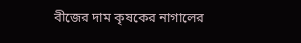বীজের দাম কৃষকের নাগালের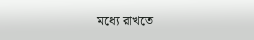মধ্যে রাখতে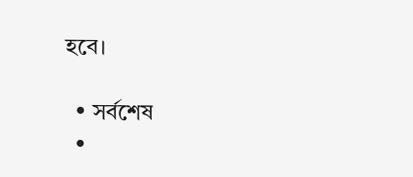হবে।

  • সর্বশেষ
  •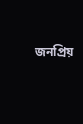জনপ্রিয়